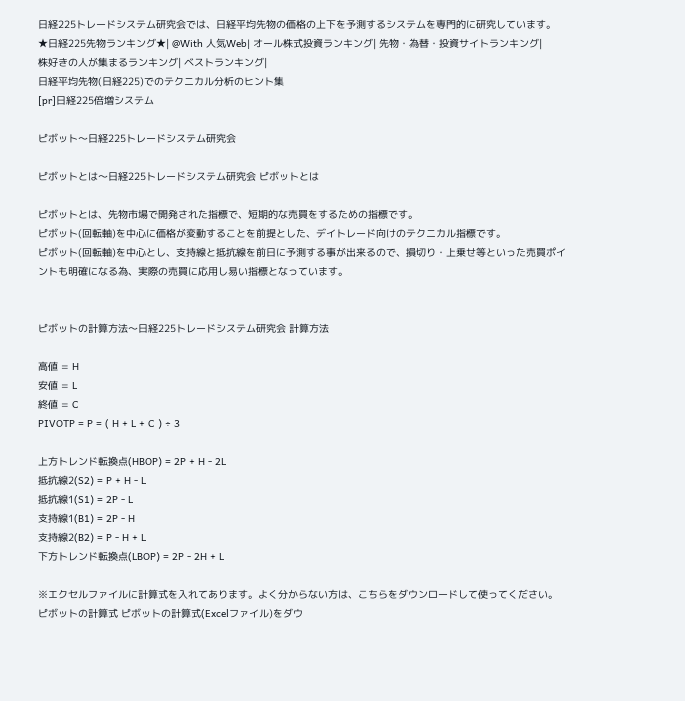日経225トレードシステム研究会では、日経平均先物の価格の上下を予測するシステムを専門的に研究しています。
★日経225先物ランキング★| @With 人気Web| オール株式投資ランキング| 先物・為替・投資サイトランキング|
株好きの人が集まるランキング| ベストランキング|
日経平均先物(日経225)でのテクニカル分析のヒント集
[pr]日経225倍増システム

ピボット〜日経225トレードシステム研究会

ピボットとは〜日経225トレードシステム研究会 ピボットとは

ピボットとは、先物市場で開発された指標で、短期的な売買をするための指標です。
ピボット(回転軸)を中心に価格が変動することを前提とした、デイトレード向けのテクニカル指標です。
ピボット(回転軸)を中心とし、支持線と抵抗線を前日に予測する事が出来るので、損切り・上乗せ等といった売買ポイントも明確になる為、実際の売買に応用し易い指標となっています。


ピボットの計算方法〜日経225トレードシステム研究会 計算方法

高値 = H
安値 = L
終値 = C
PIVOTP = P = ( H + L + C ) ÷ 3

上方トレンド転換点(HBOP) = 2P + H ‐ 2L
抵抗線2(S2) = P + H ‐ L
抵抗線1(S1) = 2P ‐ L
支持線1(B1) = 2P ‐ H
支持線2(B2) = P ‐ H + L
下方トレンド転換点(LBOP) = 2P ‐ 2H + L

※エクセルファイルに計算式を入れてあります。よく分からない方は、こちらをダウンロードして使ってください。
ピボットの計算式 ピボットの計算式(Excelファイル)をダウ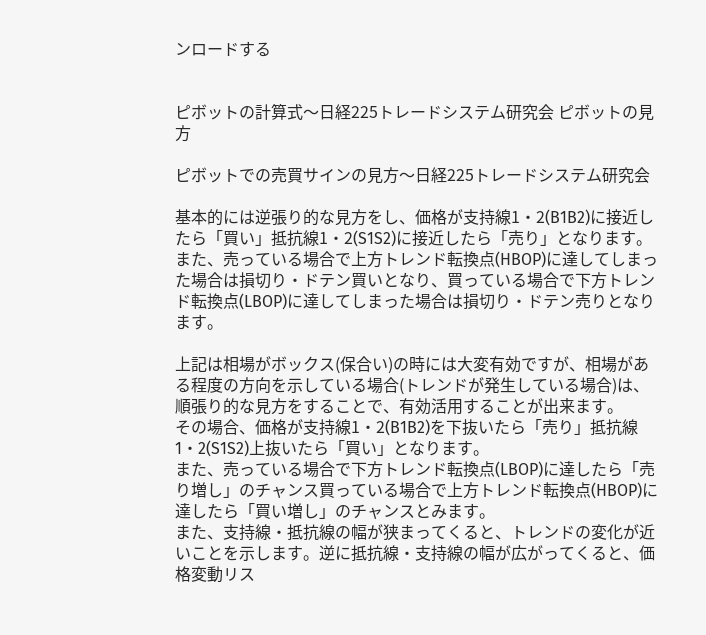ンロードする


ピボットの計算式〜日経225トレードシステム研究会 ピボットの見方

ピボットでの売買サインの見方〜日経225トレードシステム研究会

基本的には逆張り的な見方をし、価格が支持線1・2(B1B2)に接近したら「買い」抵抗線1・2(S1S2)に接近したら「売り」となります。
また、売っている場合で上方トレンド転換点(HBOP)に達してしまった場合は損切り・ドテン買いとなり、買っている場合で下方トレンド転換点(LBOP)に達してしまった場合は損切り・ドテン売りとなります。

上記は相場がボックス(保合い)の時には大変有効ですが、相場がある程度の方向を示している場合(トレンドが発生している場合)は、順張り的な見方をすることで、有効活用することが出来ます。
その場合、価格が支持線1・2(B1B2)を下抜いたら「売り」抵抗線1・2(S1S2)上抜いたら「買い」となります。
また、売っている場合で下方トレンド転換点(LBOP)に達したら「売り増し」のチャンス買っている場合で上方トレンド転換点(HBOP)に達したら「買い増し」のチャンスとみます。
また、支持線・抵抗線の幅が狭まってくると、トレンドの変化が近いことを示します。逆に抵抗線・支持線の幅が広がってくると、価格変動リス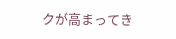クが高まってき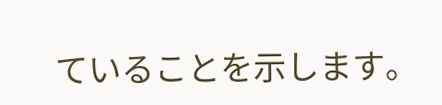ていることを示します。